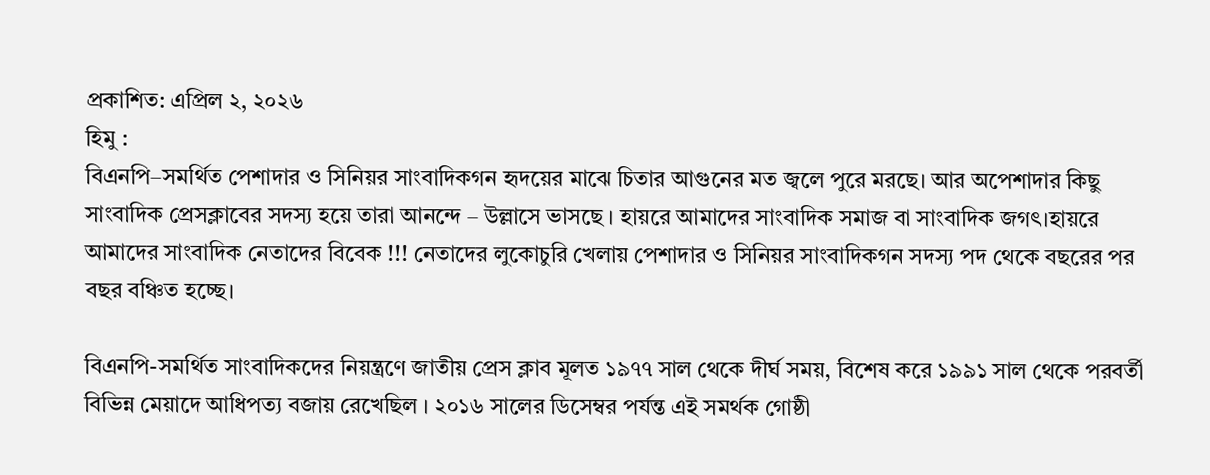প্রকাশিত: এপ্রিল ২, ২০২৬
হিমু :
বিএনপি–সমর্থিত পেশাদার ও সিনিয়র সাংবাদিকগন হৃদয়ের মাঝে চিতার আগুনের মত জ্বলে পুরে মরছে। আর অপেশাদার কিছু সাংবাদিক প্রেসক্লাবের সদস্য হয়ে তারা আনন্দে – উল্লাসে ভাসছে । হায়রে আমাদের সাংবাদিক সমাজ বা সাংবাদিক জগৎ।হায়রে আমাদের সাংবাদিক নেতাদের বিবেক !!! নেতাদের লুকোচুরি খেলায় পেশাদার ও সিনিয়র সাংবাদিকগন সদস্য পদ থেকে বছরের পর বছর বঞ্চিত হচ্ছে।

বিএনপি-সমর্থিত সাংবাদিকদের নিয়ন্ত্রণে জাতীয় প্রেস ক্লাব মূলত ১৯৭৭ সাল থেকে দীর্ঘ সময়, বিশেষ করে ১৯৯১ সাল থেকে পরবর্তী বিভিন্ন মেয়াদে আধিপত্য বজায় রেখেছিল । ২০১৬ সালের ডিসেম্বর পর্যন্ত এই সমর্থক গোষ্ঠী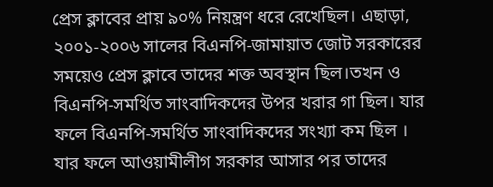প্রেস ক্লাবের প্রায় ৯০% নিয়ন্ত্রণ ধরে রেখেছিল। এছাড়া, ২০০১-২০০৬ সালের বিএনপি-জামায়াত জোট সরকারের সময়েও প্রেস ক্লাবে তাদের শক্ত অবস্থান ছিল।তখন ও বিএনপি-সমর্থিত সাংবাদিকদের উপর খরার গা ছিল। যার ফলে বিএনপি-সমর্থিত সাংবাদিকদের সংখ্যা কম ছিল । যার ফলে আওয়ামীলীগ সরকার আসার পর তাদের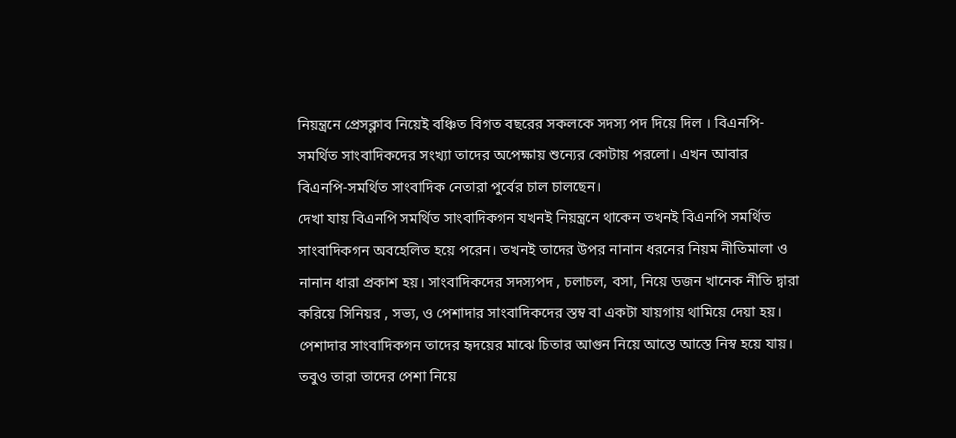নিয়ন্ত্রনে প্রেসক্লাব নিয়েই বঞ্চিত বিগত বছরের সকলকে সদস্য পদ দিয়ে দিল । বিএনপি-সমর্থিত সাংবাদিকদের সংখ্যা তাদের অপেক্ষায় শুন্যের কোটায় পরলো। এখন আবার বিএনপি-সমর্থিত সাংবাদিক নেতারা পুর্বের চাল চালছেন।
দেখা যায় বিএনপি সমর্থিত সাংবাদিকগন যখনই নিয়ন্ত্রনে থাকেন তখনই বিএনপি সমর্থিত সাংবাদিকগন অবহেলিত হয়ে পরেন। তখনই তাদের উপর নানান ধরনের নিয়ম নীতিমালা ও নানান ধারা প্রকাশ হয়। সাংবাদিকদের সদস্যপদ , চলাচল, বসা, নিয়ে ডজন খানেক নীতি দ্বারা করিয়ে সিনিয়র , সভ্য, ও পেশাদার সাংবাদিকদের স্তম্ব বা একটা যায়গায় থামিয়ে দেয়া হয়। পেশাদার সাংবাদিকগন তাদের হৃদয়ের মাঝে চিতার আগুন নিয়ে আস্তে আস্তে নিস্ব হয়ে যায়। তবুও তারা তাদের পেশা নিয়ে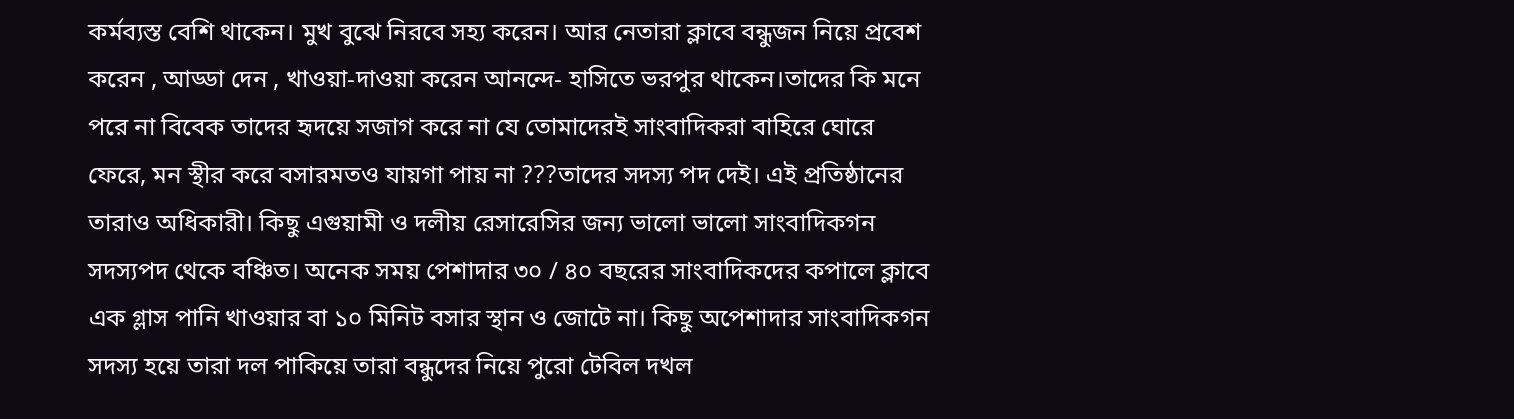কর্মব্যস্ত বেশি থাকেন। মুখ বুঝে নিরবে সহ্য করেন। আর নেতারা ক্লাবে বন্ধুজন নিয়ে প্রবেশ করেন , আড্ডা দেন , খাওয়া-দাওয়া করেন আনন্দে- হাসিতে ভরপুর থাকেন।তাদের কি মনে পরে না বিবেক তাদের হৃদয়ে সজাগ করে না যে তোমাদেরই সাংবাদিকরা বাহিরে ঘোরে ফেরে, মন স্থীর করে বসারমতও যায়গা পায় না ???তাদের সদস্য পদ দেই। এই প্রতিষ্ঠানের তারাও অধিকারী। কিছু এগুয়ামী ও দলীয় রেসারেসির জন্য ভালো ভালো সাংবাদিকগন সদস্যপদ থেকে বঞ্চিত। অনেক সময় পেশাদার ৩০ / ৪০ বছরের সাংবাদিকদের কপালে ক্লাবে এক গ্লাস পানি খাওয়ার বা ১০ মিনিট বসার স্থান ও জোটে না। কিছু অপেশাদার সাংবাদিকগন সদস্য হয়ে তারা দল পাকিয়ে তারা বন্ধুদের নিয়ে পুরো টেবিল দখল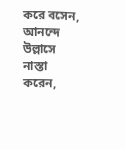করে বসেন, আনন্দে উল্লাসে নাস্তা করেন,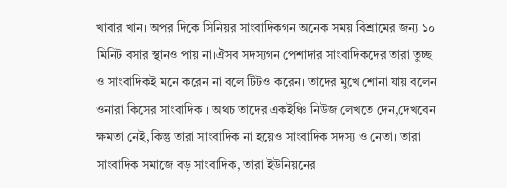খাবার খান। অপর দিকে সিনিয়র সাংবাদিকগন অনেক সময় বিশ্রামের জন্য ১০ মিনিট বসার স্থানও পায় না।ঐসব সদস্যগন পেশাদার সাংবাদিকদের তারা তুচ্ছ ও সাংবাদিকই মনে করেন না বলে টিটও করেন। তাদের মুখে শোনা যায় বলেন ওনারা কিসের সাংবাদিক । অথচ তাদের একইঞ্চি নিউজ লেখতে দেন,দেখবেন ক্ষমতা নেই,কিন্তু তারা সাংবাদিক না হয়েও সাংবাদিক সদস্য ও নেতা। তারা সাংবাদিক সমাজে বড় সাংবাদিক, তারা ইউনিয়নের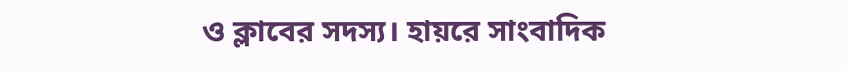ও ক্লাবের সদস্য। হায়রে সাংবাদিক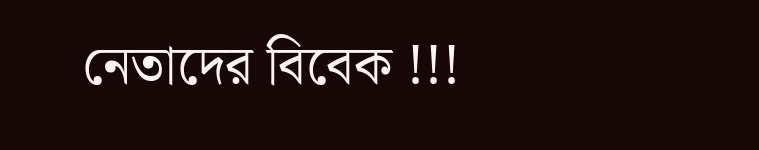নেতাদের বিবেক !!!